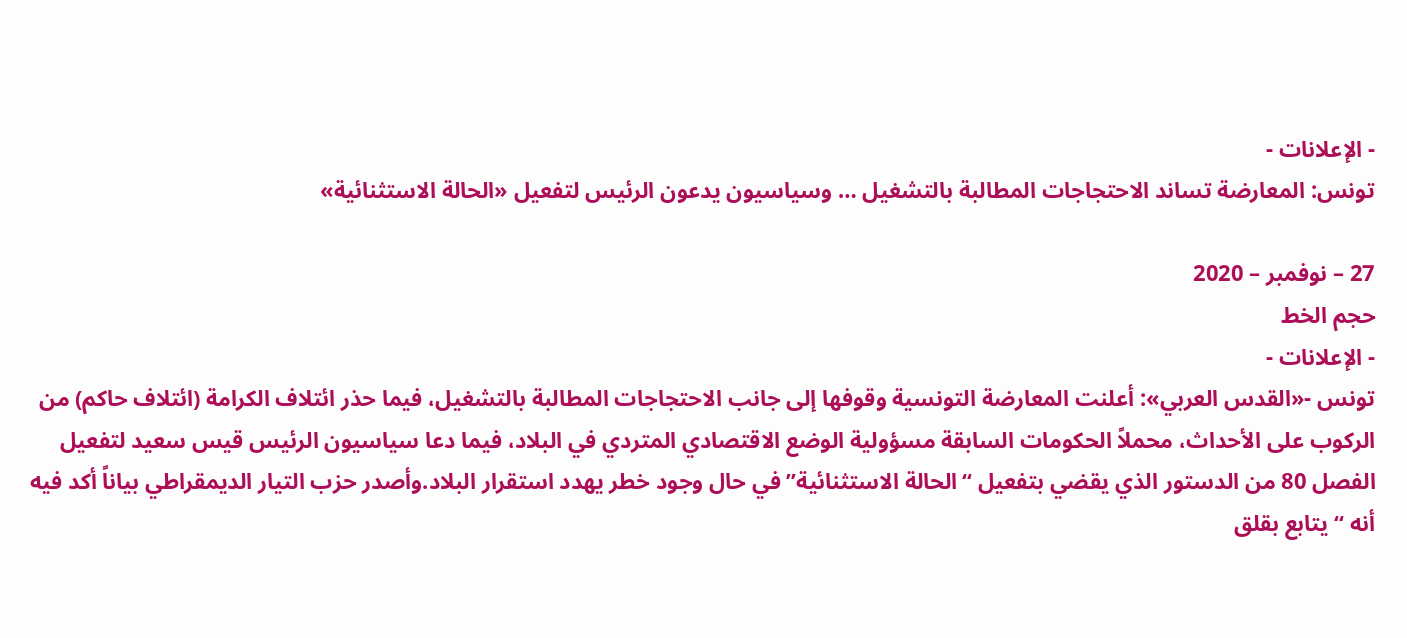- الإعلانات -
تونس: المعارضة تساند الاحتجاجات المطالبة بالتشغيل … وسياسيون يدعون الرئيس لتفعيل «الحالة الاستثنائية»

27 – نوفمبر – 2020
حجم الخط
- الإعلانات -
تونس -«القدس العربي»: أعلنت المعارضة التونسية وقوفها إلى جانب الاحتجاجات المطالبة بالتشغيل، فيما حذر ائتلاف الكرامة (ائتلاف حاكم) من الركوب على الأحداث، محملاً الحكومات السابقة مسؤولية الوضع الاقتصادي المتردي في البلاد، فيما دعا سياسيون الرئيس قيس سعيد لتفعيل الفصل 80 من الدستور الذي يقضي بتفعيل “الحالة الاستثنائية” في حال وجود خطر يهدد استقرار البلاد.وأصدر حزب التيار الديمقراطي بياناً أكد فيه أنه “يتابع بقلق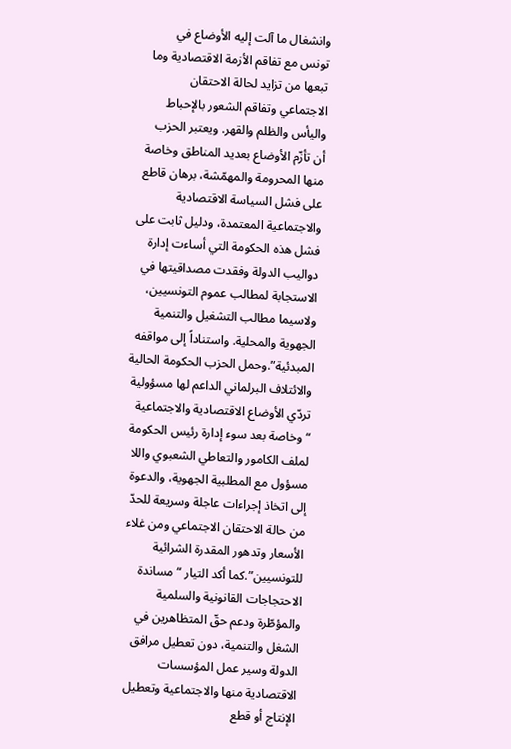وانشغال ما آلت إليه الأوضاع في تونس مع تفاقم الأزمة الاقتصادية وما تبعها من تزايد لحالة الاحتقان الاجتماعي وتفاقم الشعور بالإحباط واليأس والظلم والقهر. ويعتبر الحزب أن تأزّم الأوضاع بعديد المناطق وخاصة منها المحرومة والمهمّشة، برهان قاطع على فشل السياسة الاقتصادية والاجتماعية المعتمدة، ودليل ثابت على فشل هذه الحكومة التي أساءت إدارة دواليب الدولة وفقدت مصداقيتها في الاستجابة لمطالب عموم التونسيين، ولاسيما مطالب التشغيل والتنمية الجهوية والمحلية. واستناداً إلى مواقفه المبدئية”.وحمل الحزب الحكومة الحالية والائتلاف البرلماني الداعم لها مسؤولية تردّي الأوضاع الاقتصادية والاجتماعية “وخاصة بعد سوء إدارة رئيس الحكومة لملف الكامور والتعاطي الشعبوي واللا مسؤول مع المطلبية الجهوية، والدعوة إلى اتخاذ إجراءات عاجلة وسريعة للحدّ من حالة الاحتقان الاجتماعي ومن غلاء الأسعار وتدهور المقدرة الشرائية للتونسيين”.كما أكد التيار “مساندة الاحتجاجات القانونية والسلمية والمؤطّرة ودعم حقّ المتظاهرين في الشغل والتنمية، دون تعطيل مرافق الدولة وسير عمل المؤسسات الاقتصادية منها والاجتماعية وتعطيل الإنتاج أو قطع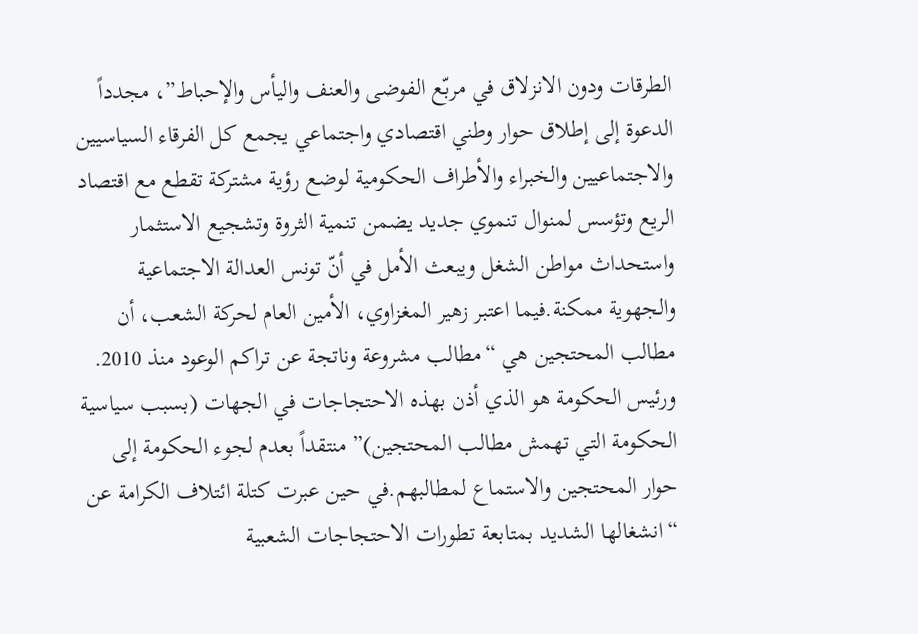الطرقات ودون الانزلاق في مربّع الفوضى والعنف واليأس والإحباط”، مجدداً الدعوة إلى إطلاق حوار وطني اقتصادي واجتماعي يجمع كل الفرقاء السياسيين والاجتماعيين والخبراء والأطراف الحكومية لوضع رؤية مشتركة تقطع مع اقتصاد الريع وتؤسس لمنوال تنموي جديد يضمن تنمية الثروة وتشجيع الاستثمار واستحداث مواطن الشغل ويبعث الأمل في أنّ تونس العدالة الاجتماعية والجهوية ممكنة.فيما اعتبر زهير المغزاوي، الأمين العام لحركة الشعب، أن مطالب المحتجين هي “مطالب مشروعة وناتجة عن تراكم الوعود منذ 2010. ورئيس الحكومة هو الذي أذن بهذه الاحتجاجات في الجهات (بسبب سياسية الحكومة التي تهمش مطالب المحتجين)” منتقداً بعدم لجوء الحكومة إلى حوار المحتجين والاستماع لمطالبهم.في حين عبرت كتلة ائتلاف الكرامة عن “انشغالها الشديد بمتابعة تطورات الاحتجاجات الشعبية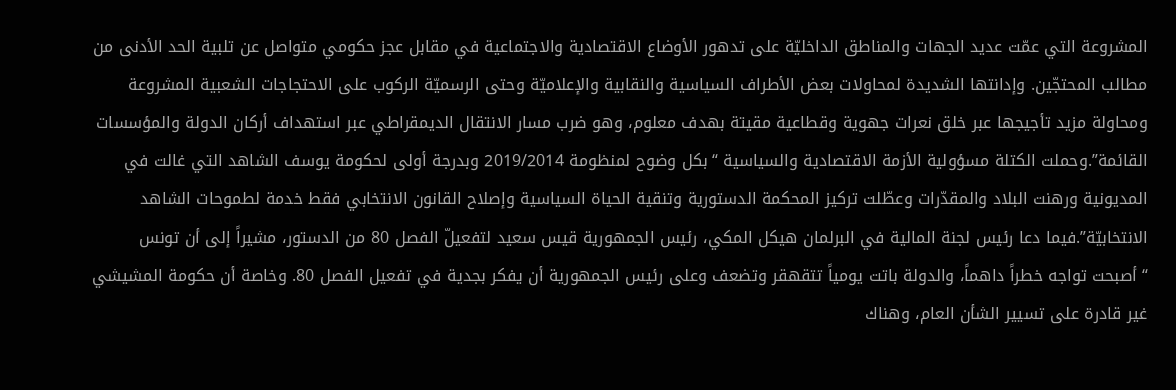المشروعة التي عمّت عديد الجهات والمناطق الداخليّة على تدهور الأوضاع الاقتصادية والاجتماعية في مقابل عجز حكومي متواصل عن تلبية الحد الأدنى من مطالب المحتجّين. وإدانتها الشديدة لمحاولات بعض الأطراف السياسية والنقابية والإعلاميّة وحتى الرسميّة الركوب على الاحتجاجات الشعبية المشروعة ومحاولة مزيد تأجيجها عبر خلق نعرات جهوية وقطاعية مقيتة بهدف معلوم، وهو ضرب مسار الانتقال الديمقراطي عبر استهداف أركان الدولة والمؤسسات القائمة”.وحملت الكتلة مسؤولية الأزمة الاقتصادية والسياسية “بكل وضوح لمنظومة 2019/2014 وبدرجة أولى لحكومة يوسف الشاهد التي غالت في المديونية ورهنت البلاد والمقدّرات وعطّلت تركيز المحكمة الدستورية وتنقية الحياة السياسية وإصلاح القانون الانتخابي فقط خدمة لطموحات الشاهد الانتخابيّة”.فيما دعا رئيس لجنة المالية في البرلمان هيكل المكي، رئيس الجمهورية قيس سعيد لتفعيلّ الفصل 80 من الدستور، مشيراً إلى أن تونس “أصبحت تواجه خطراً داهماً، والدولة باتت يومياً تتقهقر وتضعف وعلى رئيس الجمهورية أن يفكر بجدية في تفعيل الفصل 80. وخاصة أن حكومة المشيشي غير قادرة على تسيير الشأن العام، وهناك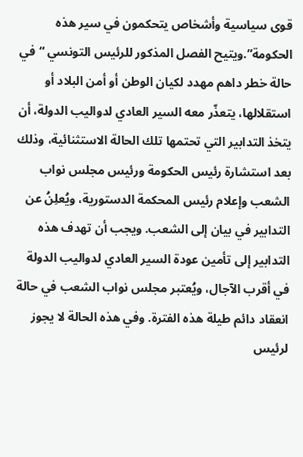قوى سياسية وأشخاص يتحكمون في سير هذه الحكومة”.ويتيح الفصل المذكور للرئيس التونسي “في حالة خطر داهم مهدد لكيان الوطن أو أمن البلاد أو استقلالها، يتعذّر معه السير العادي لدواليب الدولة، أن يتخذ التدابير التي تحتمها تلك الحالة الاستثنائية، وذلك بعد استشارة رئيس الحكومة ورئيس مجلس نواب الشعب وإعلام رئيس المحكمة الدستورية، ويُعلِنُ عن التدابير في بيان إلى الشعب. ويجب أن تهدف هذه التدابير إلى تأمين عودة السير العادي لدواليب الدولة في أقرب الآجال، ويُعتبر مجلس نواب الشعب في حالة انعقاد دائم طيلة هذه الفترة. وفي هذه الحالة لا يجوز لرئيس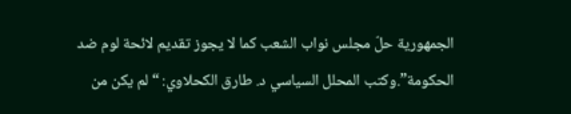الجمهورية حلّ مجلس نواب الشعب كما لا يجوز تقديم لائحة لوم ضد الحكومة”.وكتب المحلل السياسي د. طارق الكحلاوي: “لم يكن من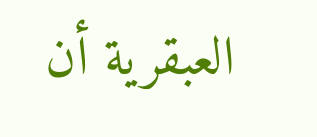العبقرية أن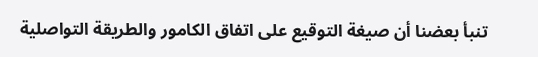تنبأ بعضنا أن صيغة التوقيع على اتفاق الكامور والطريقة التواصلية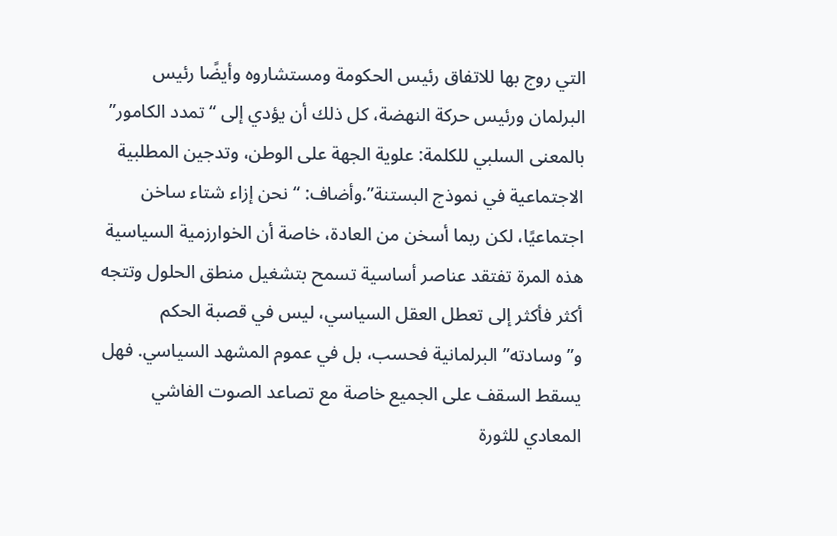التي روج بها للاتفاق رئيس الحكومة ومستشاروه وأيضًا رئيس البرلمان ورئيس حركة النهضة، كل ذلك أن يؤدي إلى “تمدد الكامور” بالمعنى السلبي للكلمة: علوية الجهة على الوطن، وتدجين المطلبية الاجتماعية في نموذج البستنة”.وأضاف: “نحن إزاء شتاء ساخن اجتماعيًا، لكن ربما أسخن من العادة، خاصة أن الخوارزمية السياسية هذه المرة تفتقد عناصر أساسية تسمح بتشغيل منطق الحلول وتتجه أكثر فأكثر إلى تعطل العقل السياسي، ليس في قصبة الحكم و”وسادته” البرلمانية فحسب، بل في عموم المشهد السياسي. فهل يسقط السقف على الجميع خاصة مع تصاعد الصوت الفاشي المعادي للثورة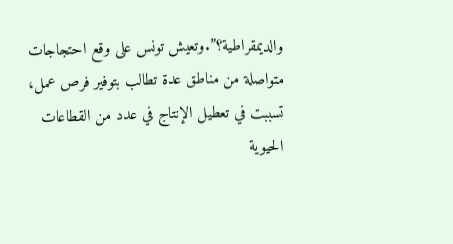والديمقراطية؟”.وتعيش تونس على وقع احتجاجات متواصلة من مناطق عدة تطالب بتوفير فرص عمل، تسببت في تعطيل الإنتاج في عدد من القطاعات الحيوية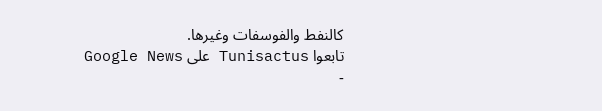كالنفط والفوسفات وغيرها.
تابعوا Tunisactus على Google News
-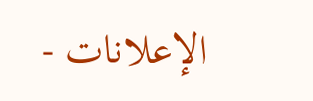الإعلانات -